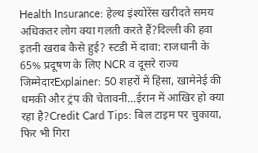Health Insurance: हेल्थ इंश्योरेंस खरीदते समय अधिकतर लोग क्या गलती करते हैं?दिल्ली की हवा इतनी खराब कैसे हुई? स्टडी में दावा: राजधानी के 65% प्रदूषण के लिए NCR व दूसरे राज्य जिम्मेदारExplainer: 50 शहरों में हिंसा, खामेनेई की धमकी और ट्रंप की चेतावनी…ईरान में आखिर हो क्या रहा है?Credit Card Tips: बिल टाइम पर चुकाया, फिर भी गिरा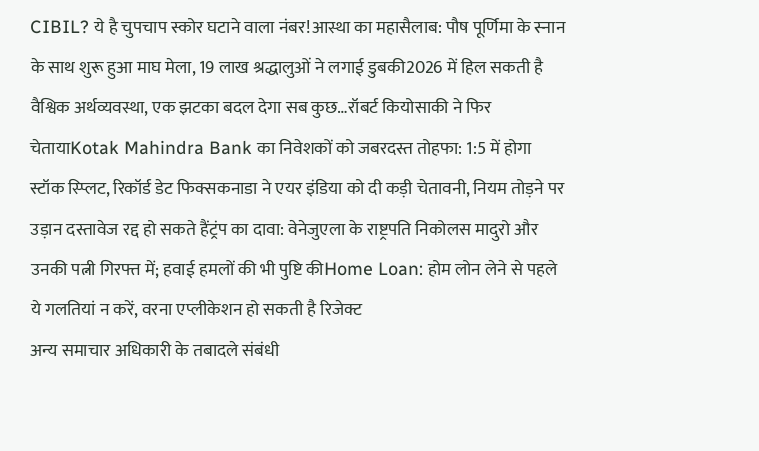CIBIL? ये है चुपचाप स्कोर घटाने वाला नंबर!आस्था का महासैलाब: पौष पूर्णिमा के स्नान के साथ शुरू हुआ माघ मेला, 19 लाख श्रद्धालुओं ने लगाई डुबकी2026 में हिल सकती है वैश्विक अर्थव्यवस्था, एक झटका बदल देगा सब कुछ…रॉबर्ट कियोसाकी ने फिर चेतायाKotak Mahindra Bank का निवेशकों को जबरदस्त तोहफा: 1:5 में होगा स्टॉक स्प्लिट, रिकॉर्ड डेट फिक्सकनाडा ने एयर इंडिया को दी कड़ी चेतावनी, नियम तोड़ने पर उड़ान दस्तावेज रद्द हो सकते हैंट्रंप का दावा: वेनेजुएला के राष्ट्रपति निकोलस मादुरो और उनकी पत्नी गिरफ्त में; हवाई हमलों की भी पुष्टि कीHome Loan: होम लोन लेने से पहले ये गलतियां न करें, वरना एप्लीकेशन हो सकती है रिजेक्ट
अन्य समाचार अधिकारी के तबादले संबंधी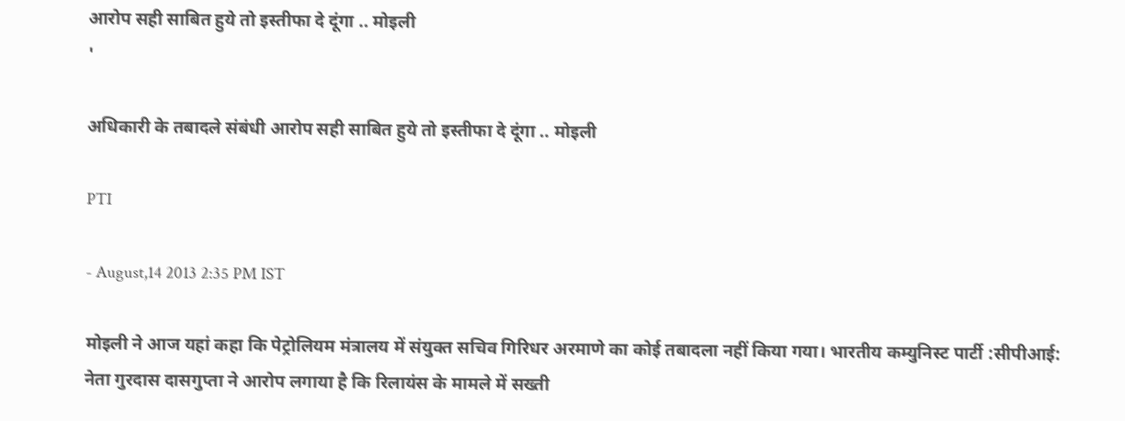आरोप सही साबित हुये तो इस्तीफा दे दूंगा .. मोइली
'

अधिकारी के तबादले संबंधी आरोप सही साबित हुये तो इस्तीफा दे दूंगा .. मोइली

PTI

- August,14 2013 2:35 PM IST

मोइली ने आज यहां कहा कि पेट्रोलियम मंत्रालय में संयुक्त सचिव गिरिधर अरमाणे का कोई तबादला नहीं किया गया। भारतीय कम्युनिस्ट पार्टी :सीपीआई: नेता गुरदास दासगुप्ता ने आरोप लगाया है कि रिलायंस के मामले में सख्ती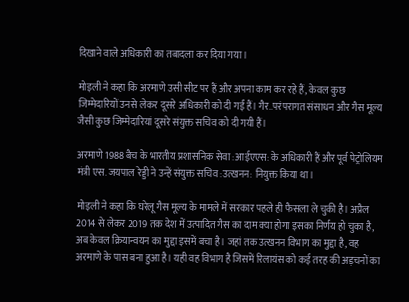दिखाने वाले अधिकारी का तबादला कर दिया गया।

मोइली ने कहा कि अरमाणे उसी सीट पर हैं और अपना काम कर रहे हैं, केवल कुछ जिम्मेदारियों उनसे लेकर दूसरे अधिकारी को दी गईं हैं। गैर..परंपरागत संसाधन और गैस मूल्य जैसी कुछ जिम्मेदारियां दूसरे संयुक्त सचिव को दी गयी हैं।

अरमाणे 1988 बैच के भारतीय प्रशासनिक सेवा :आईएएस: के अधिकारी हैं और पूर्व पेट्रोलियम मंत्री एस. जयपाल रेड्डी ने उन्हें संयुक्त सचिव :उत्खनन: नियुक्त किया था।

मोइली ने कहा कि घरेलू गैस मूल्य के मामले में सरकार पहले ही फैसला ले चुकी है। अप्रैल 2014 से लेकर 2019 तक देश में उत्पादित गैस का दाम क्या होगा इसका निर्णय हो चुका है, अब केवल क्रियान्वयन का मुद्दा इसमें बचा है। जहां तक उत्खनन विभाग का मुद्दा है, वह अरमाणे के पास बना हुआ है। यही वह विभाग है जिसमें रिलायंस को कई तरह की अड़चनों का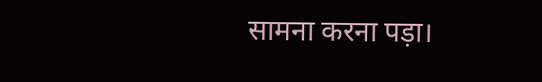सामना करना पड़ा।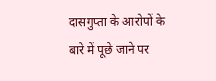दासगुप्ता के आरोपों के बारे में पूछे जाने पर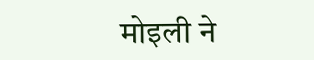मोइली ने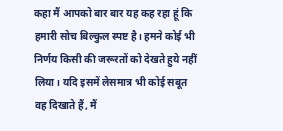कहा मैं आपको बार बार यह कह रहा हूं कि हमारी सोच बिल्कुल स्पष्ट है। हमने कोई भी निर्णय किसी की जरूरतों को देखते हुये नहीं लिया। यदि इसमें लेसमात्र भी कोई सबूत वह दिखाते हैं, मैं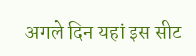अगले दिन यहां इस सीट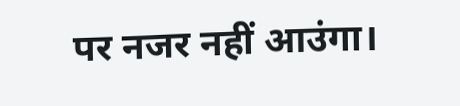पर नजर नहीं आउंगा।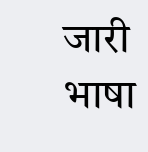जारी भाषा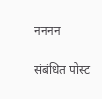नननन

संबंधित पोस्ट